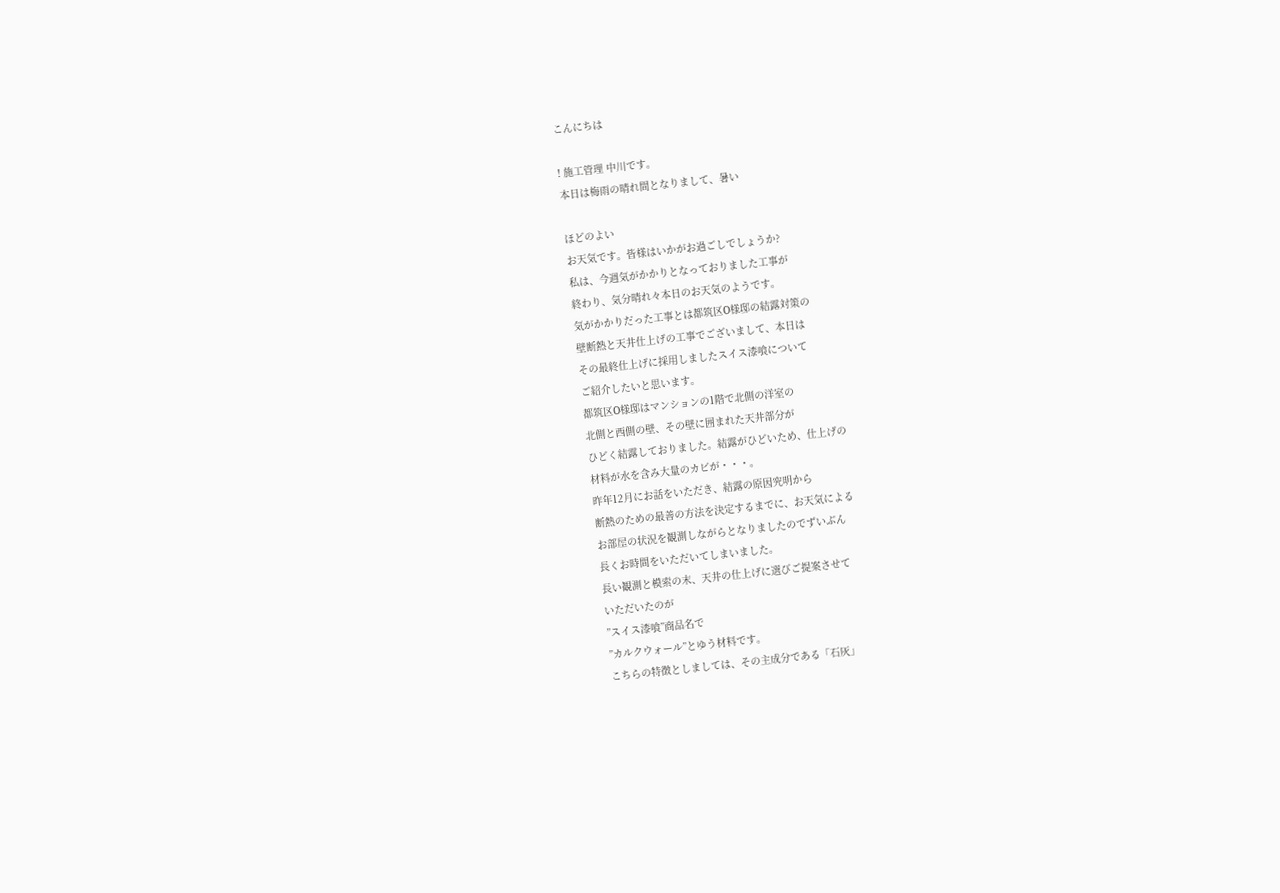こんにちは

! 施工管理 中川です。
本日は梅雨の晴れ間となりまして、暑い

ほどのよい
お天気です。皆様はいかがお過ごしでしょうか?
私は、今週気がかかりとなっておりました工事が
終わり、気分晴れ々本日のお天気のようです。
気がかかりだった工事とは都筑区O様邸の結露対策の
壁断熱と天井仕上げの工事でございまして、本日は
その最終仕上げに採用しましたスイス漆喰について
ご紹介したいと思います。
都筑区O様邸はマンションの1階で北側の洋室の
北側と西側の壁、その壁に囲まれた天井部分が
ひどく結露しておりました。結露がひどいため、仕上げの
材料が水を含み大量のカビが・・・。
昨年12月にお話をいただき、結露の原因究明から
断熱のための最善の方法を決定するまでに、お天気による
お部屋の状況を観測しながらとなりましたのでずいぶん
長くお時間をいただいてしまいました。
長い観測と模索の末、天井の仕上げに選びご提案させて
いただいたのが
”スイス漆喰”商品名で
”カルクウォール”とゆう材料です。
こちらの特徴としましては、その主成分である「石灰」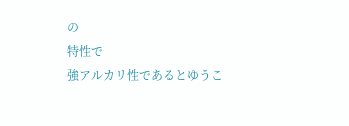の
特性で
強アルカリ性であるとゆうこ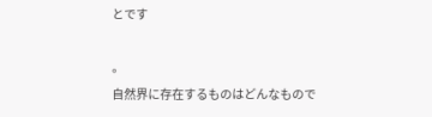とです

。
自然界に存在するものはどんなもので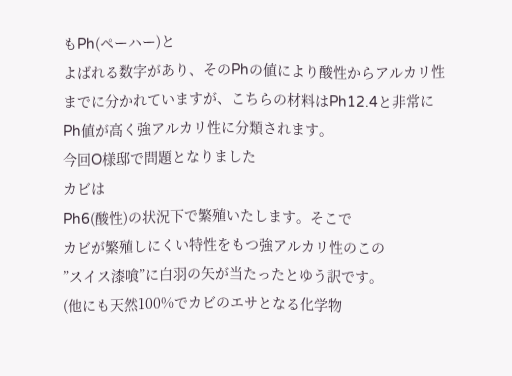もPh(ペーハー)と
よばれる数字があり、そのPhの値により酸性からアルカリ性
までに分かれていますが、こちらの材料はPh12.4と非常に
Ph値が高く強アルカリ性に分類されます。
今回O様邸で問題となりました
カビは
Ph6(酸性)の状況下で繁殖いたします。そこで
カビが繁殖しにくい特性をもつ強アルカリ性のこの
”スイス漆喰”に白羽の矢が当たったとゆう訳です。
(他にも天然100%でカビのエサとなる化学物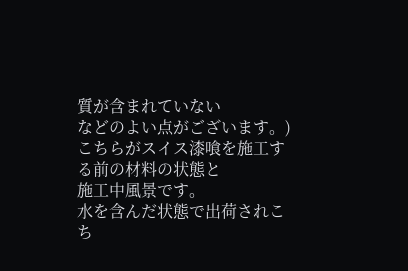質が含まれていない
などのよい点がございます。)
こちらがスイス漆喰を施工する前の材料の状態と
施工中風景です。
水を含んだ状態で出荷されこち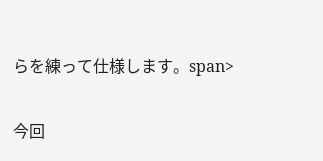らを練って仕様します。span>

今回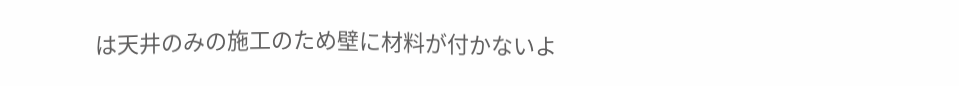は天井のみの施工のため壁に材料が付かないよ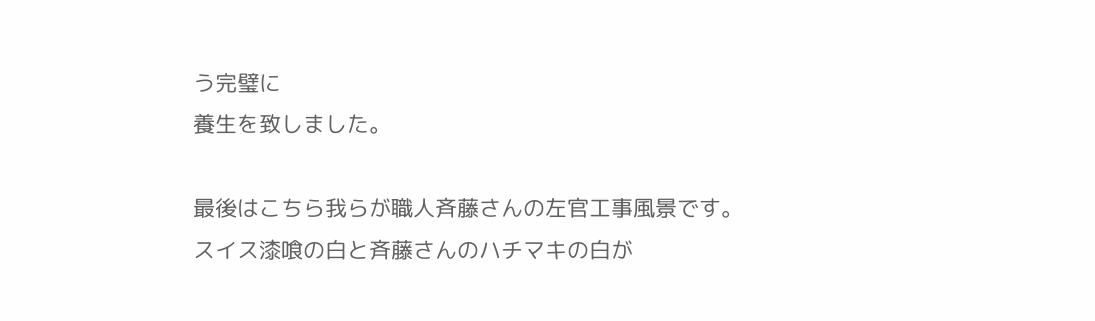う完璧に
養生を致しました。

最後はこちら我らが職人斉藤さんの左官工事風景です。
スイス漆喰の白と斉藤さんのハチマキの白が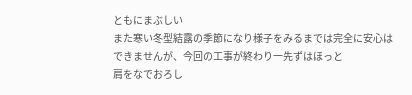ともにまぶしい
また寒い冬型結露の季節になり様子をみるまでは完全に安心は
できませんが、今回の工事が終わり一先ずはほっと
肩をなでおろし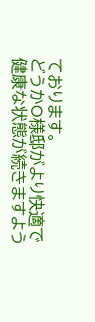ております。
どうかO様邸がより快適で健康な状態が続きますよう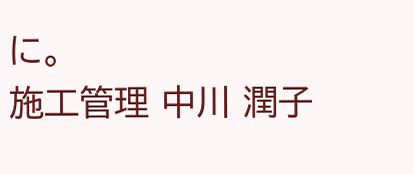に。
施工管理 中川 潤子